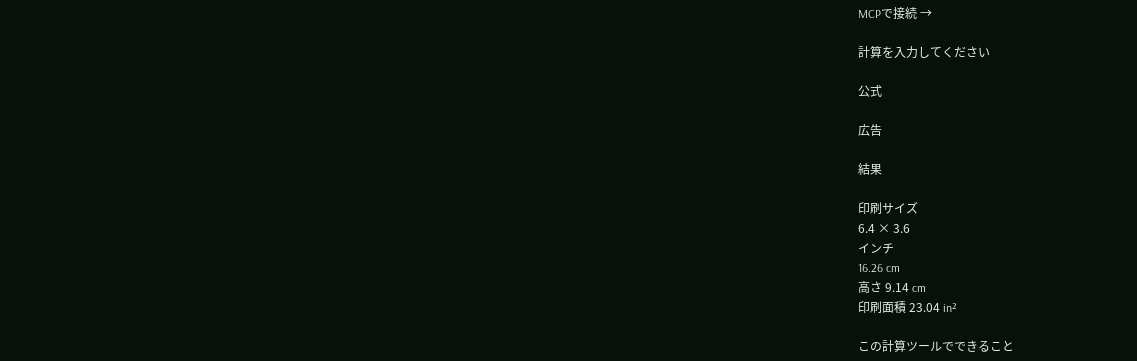MCPで接続 →

計算を入力してください

公式

広告

結果

印刷サイズ
6.4 × 3.6
インチ
16.26 cm
高さ 9.14 cm
印刷面積 23.04 in²

この計算ツールでできること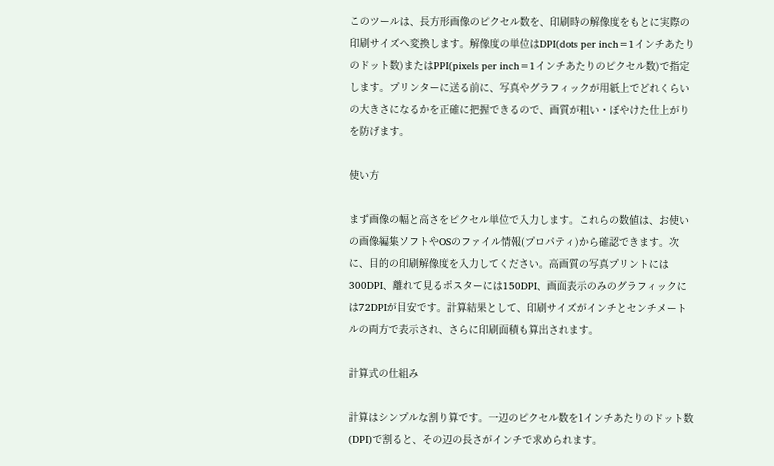このツールは、長方形画像のピクセル数を、印刷時の解像度をもとに実際の印刷サイズへ変換します。解像度の単位はDPI(dots per inch=1インチあたりのドット数)またはPPI(pixels per inch=1インチあたりのピクセル数)で指定します。プリンターに送る前に、写真やグラフィックが用紙上でどれくらいの大きさになるかを正確に把握できるので、画質が粗い・ぼやけた仕上がりを防げます。

使い方

まず画像の幅と高さをピクセル単位で入力します。これらの数値は、お使いの画像編集ソフトやOSのファイル情報(プロパティ)から確認できます。次に、目的の印刷解像度を入力してください。高画質の写真プリントには300DPI、離れて見るポスターには150DPI、画面表示のみのグラフィックには72DPIが目安です。計算結果として、印刷サイズがインチとセンチメートルの両方で表示され、さらに印刷面積も算出されます。

計算式の仕組み

計算はシンプルな割り算です。一辺のピクセル数を1インチあたりのドット数(DPI)で割ると、その辺の長さがインチで求められます。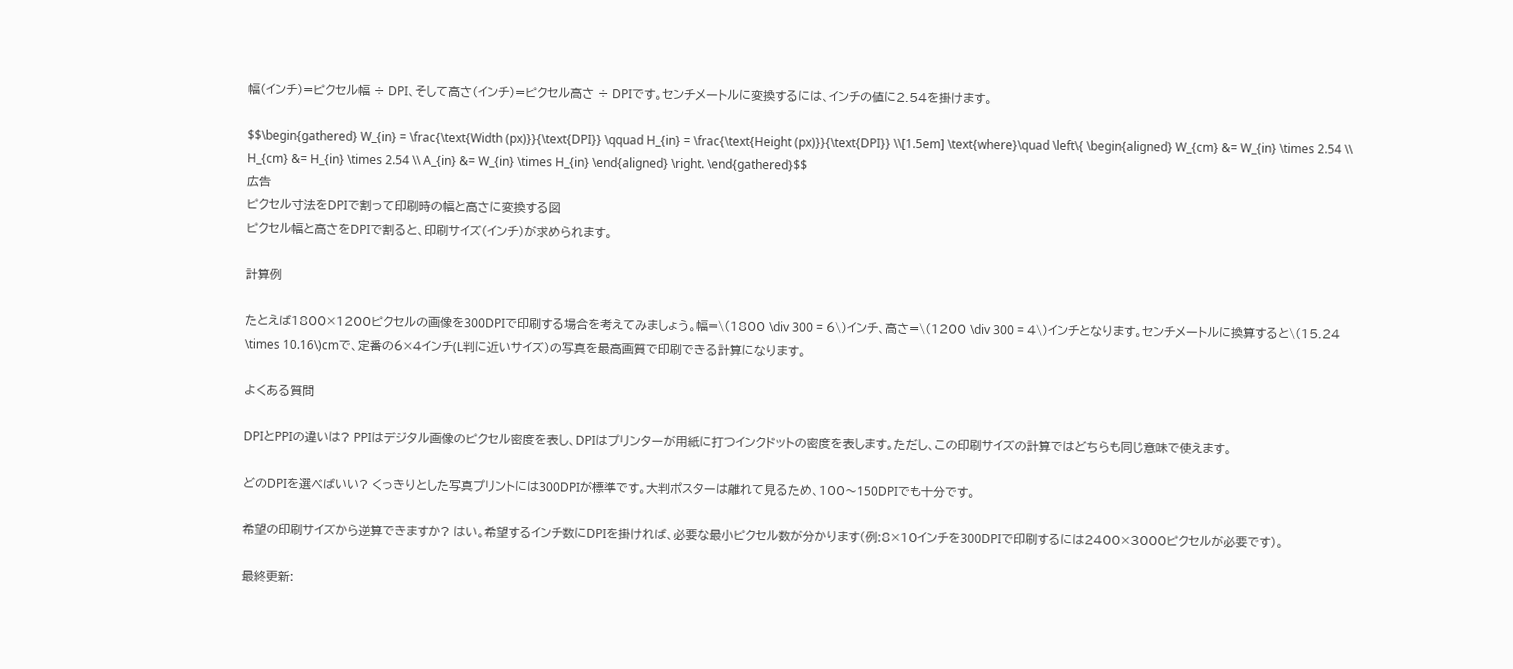幅(インチ)=ピクセル幅 ÷ DPI、そして高さ(インチ)=ピクセル高さ ÷ DPIです。センチメートルに変換するには、インチの値に2.54を掛けます。

$$\begin{gathered} W_{in} = \frac{\text{Width (px)}}{\text{DPI}} \qquad H_{in} = \frac{\text{Height (px)}}{\text{DPI}} \\[1.5em] \text{where}\quad \left\{ \begin{aligned} W_{cm} &= W_{in} \times 2.54 \\ H_{cm} &= H_{in} \times 2.54 \\ A_{in} &= W_{in} \times H_{in} \end{aligned} \right. \end{gathered}$$
広告
ピクセル寸法をDPIで割って印刷時の幅と高さに変換する図
ピクセル幅と高さをDPIで割ると、印刷サイズ(インチ)が求められます。

計算例

たとえば1800×1200ピクセルの画像を300DPIで印刷する場合を考えてみましょう。幅=\(1800 \div 300 = 6\)インチ、高さ=\(1200 \div 300 = 4\)インチとなります。センチメートルに換算すると\(15.24 \times 10.16\)cmで、定番の6×4インチ(L判に近いサイズ)の写真を最高画質で印刷できる計算になります。

よくある質問

DPIとPPIの違いは? PPIはデジタル画像のピクセル密度を表し、DPIはプリンターが用紙に打つインクドットの密度を表します。ただし、この印刷サイズの計算ではどちらも同じ意味で使えます。

どのDPIを選べばいい? くっきりとした写真プリントには300DPIが標準です。大判ポスターは離れて見るため、100〜150DPIでも十分です。

希望の印刷サイズから逆算できますか? はい。希望するインチ数にDPIを掛ければ、必要な最小ピクセル数が分かります(例:8×10インチを300DPIで印刷するには2400×3000ピクセルが必要です)。

最終更新: